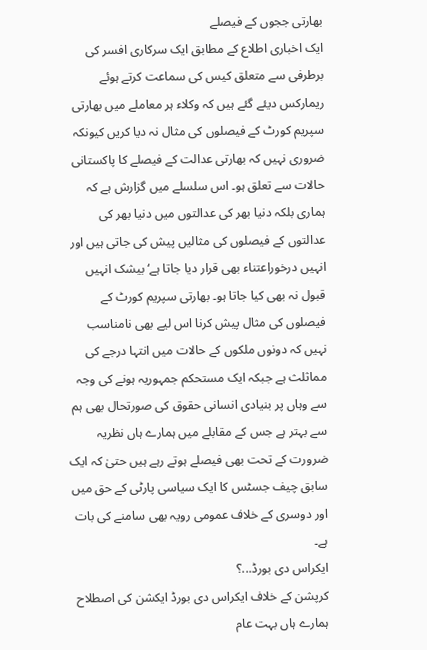بھارتی ججوں کے فیصلے
ایک اخباری اطلاع کے مطابق ایک سرکاری افسر کی برطرفی سے متعلق کیس کی سماعت کرتے ہوئے ریمارکس دیئے گئے ہیں کہ وکلاء ہر معاملے میں بھارتی سپریم کورٹ کے فیصلوں کی مثال نہ دیا کریں کیونکہ ضروری نہیں کہ بھارتی عدالت کے فیصلے کا پاکستانی حالات سے تعلق ہو۔ اس سلسلے میں گزارش ہے کہ ہماری بلکہ دنیا بھر کی عدالتوں میں دنیا بھر کی عدالتوں کے فیصلوں کی مثالیں پیش کی جاتی ہیں اور انہیں درخوراعتناء بھی قرار دیا جاتا ہے‘ بیشک انہیں قبول نہ بھی کیا جاتا ہو۔ بھارتی سپریم کورٹ کے فیصلوں کی مثال پیش کرنا اس لیے بھی نامناسب نہیں کہ دونوں ملکوں کے حالات میں انتہا درجے کی مماثلث ہے جبکہ ایک مستحکم جمہوریہ ہونے کی وجہ سے وہاں پر بنیادی انسانی حقوق کی صورتحال بھی ہم سے بہتر ہے جس کے مقابلے میں ہمارے ہاں نظریہ ضرورت کے تحت بھی فیصلے ہوتے رہے ہیں حتیٰ کہ ایک سابق چیف جسٹس کا ایک سیاسی پارٹی کے حق میں اور دوسری کے خلاف عمومی رویہ بھی سامنے کی بات ہے۔
ایکراس دی بورڈ...؟
کرپشن کے خلاف ایکراس دی بورڈ ایکشن کی اصطلاح ہمارے ہاں بہت عام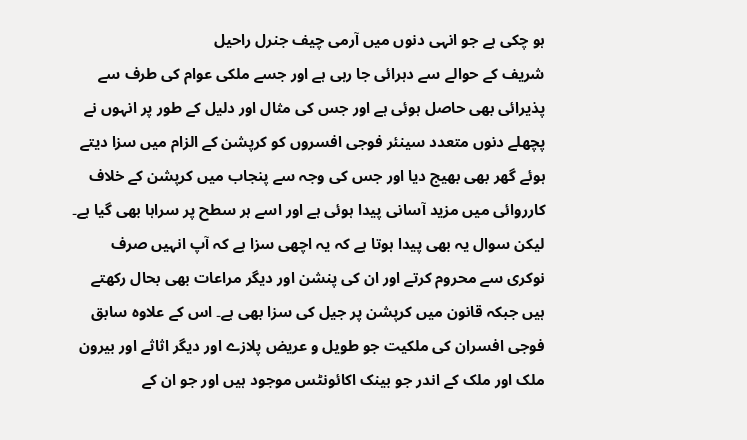ہو چکی ہے جو انہی دنوں میں آرمی چیف جنرل راحیل
شریف کے حوالے سے دہرائی جا رہی ہے اور جسے ملکی عوام کی طرف سے پذیرائی بھی حاصل ہوئی ہے اور جس کی مثال اور دلیل کے طور پر انہوں نے پچھلے دنوں متعدد سینئر فوجی افسروں کو کرپشن کے الزام میں سزا دیتے ہوئے گھر بھی بھیج دیا اور جس کی وجہ سے پنجاب میں کرپشن کے خلاف کارروائی میں مزید آسانی پیدا ہوئی ہے اور اسے ہر سطح پر سراہا بھی گیا ہے۔ لیکن سوال یہ بھی پیدا ہوتا ہے کہ یہ اچھی سزا ہے کہ آپ انہیں صرف نوکری سے محروم کرتے اور ان کی پنشن اور دیگر مراعات بھی بحال رکھتے ہیں جبکہ قانون میں کرپشن پر جیل کی سزا بھی ہے۔ اس کے علاوہ سابق فوجی افسران کی ملکیت جو طویل و عریض پلازے اور دیگر اثاثے اور بیرون ملک اور ملک کے اندر جو بینک اکائونٹس موجود ہیں اور جو ان کے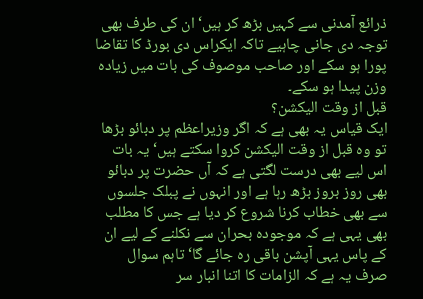ذرائع آمدنی سے کہیں بڑھ کر ہیں‘ ان کی طرف بھی توجہ دی جانی چاہیے تاکہ ایکراس دی بورڈ کا تقاضا پورا ہو سکے اور صاحب موصوف کی بات میں زیادہ وزن پیدا ہو سکے۔
قبل از وقت الیکشن؟
ایک قیاس یہ بھی ہے کہ اگر وزیراعظم پر دبائو بڑھا تو وہ قبل از وقت الیکشن کروا سکتے ہیں‘ یہ بات اس لیے بھی درست لگتی ہے کہ آں حضرت پر دبائو بھی روز بروز بڑھ رہا ہے اور انہوں نے پبلک جلسوں سے بھی خطاب کرنا شروع کر دیا ہے جس کا مطلب بھی یہی ہے کہ موجودہ بحران سے نکلنے کے لیے ان کے پاس یہی آپشن باقی رہ جائے گا‘ تاہم سوال صرف یہ ہے کہ الزامات کا اتنا انبار سر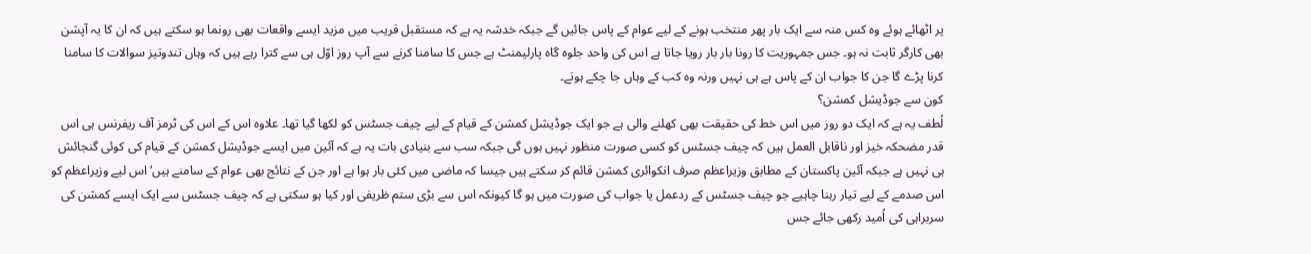پر اٹھائے ہوئے وہ کس منہ سے ایک بار پھر منتخب ہونے کے لیے عوام کے پاس جائیں گے جبکہ خدشہ یہ ہے کہ مستقبل قریب میں مزید ایسے واقعات بھی رونما ہو سکتے ہیں کہ ان کا یہ آپشن بھی کارگر ثابت نہ ہو۔ جس جمہوریت کا رونا بار بار رویا جاتا ہے اس کی واحد جلوہ گاہ پارلیمنٹ ہے جس کا سامنا کرنے سے آپ روز اوّل ہی سے کترا رہے ہیں کہ وہاں تندوتیز سوالات کا سامنا کرنا پڑے گا جن کا جواب ان کے پاس ہے ہی نہیں ورنہ وہ کب کے وہاں جا چکے ہوتے۔
کون سے جوڈیشل کمشن؟
لُطف یہ ہے کہ ایک دو روز میں اس خط کی حقیقت بھی کھلنے والی ہے جو ایک جوڈیشل کمشن کے قیام کے لیے چیف جسٹس کو لکھا گیا تھا۔ علاوہ اس کے اس کی ٹرمز آف ریفرنس ہی اس قدر مضحکہ خیز اور ناقابل العمل ہیں کہ چیف جسٹس کو کسی صورت منظور نہیں ہوں گی جبکہ سب سے بنیادی بات یہ ہے کہ آئین میں ایسے جوڈیشل کمشن کے قیام کی کوئی گنجائش ہی نہیں ہے جبکہ آئین پاکستان کے مطابق وزیراعظم صرف انکوائری کمشن قائم کر سکتے ہیں جیسا کہ ماضی میں کئی بار ہوا ہے اور جن کے نتائج بھی عوام کے سامنے ہیں‘ اس لیے وزیراعظم کو اس صدمے کے لیے تیار رہنا چاہیے جو چیف جسٹس کے ردعمل یا جواب کی صورت میں ہو گا کیونکہ اس سے بڑی ستم ظریفی اور کیا ہو سکتی ہے کہ چیف جسٹس سے ایک ایسے کمشن کی سربراہی کی اُمید رکھی جائے جس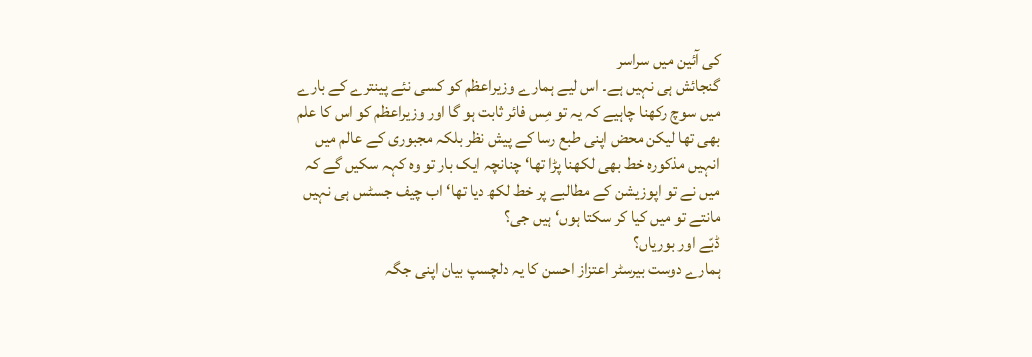کی آئین میں سراسر
گنجائش ہی نہیں ہے۔ اس لیے ہمارے وزیراعظم کو کسی نئے پینترے کے بارے میں سوچ رکھنا چاہیے کہ یہ تو مِس فائر ثابت ہو گا اور وزیراعظم کو اس کا علم بھی تھا لیکن محض اپنی طبع رسا کے پیش نظر بلکہ مجبوری کے عالم میں انہیں مذکورہ خط بھی لکھنا پڑا تھا‘ چنانچہ ایک بار تو وہ کہہ سکیں گے کہ میں نے تو اپوزیشن کے مطالبے پر خط لکھ دیا تھا‘ اب چیف جسٹس ہی نہیں مانتے تو میں کیا کر سکتا ہوں‘ ہیں جی؟
ڈبّے اور بوریاں؟
ہمارے دوست بیرسٹر اعتزاز احسن کا یہ دلچسپ بیان اپنی جگہ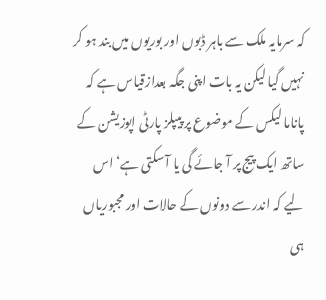کہ سرمایہ ملک سے باہر ڈبوں اور بوریوں میں بند ہو کر نہیں گیا لیکن یہ بات اپنی جگہ بعدازقیاس ہے کہ پاناما لیکس کے موضوع پر پیپلز پارٹی اپوزیشن کے ساتھ ایک پیج پر آ جائے گی یا آ سکتی ہے‘ اس لیے کہ اندر سے دونوں کے حالات اور مجبوریاں ہی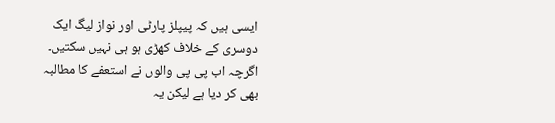ایسی ہیں کہ پیپلز پارٹی اور نواز لیگ ایک دوسری کے خلاف کھڑی ہو ہی نہیں سکتیں۔ اگرچہ اب پی پی والوں نے استعفے کا مطالبہ بھی کر دیا ہے لیکن یہ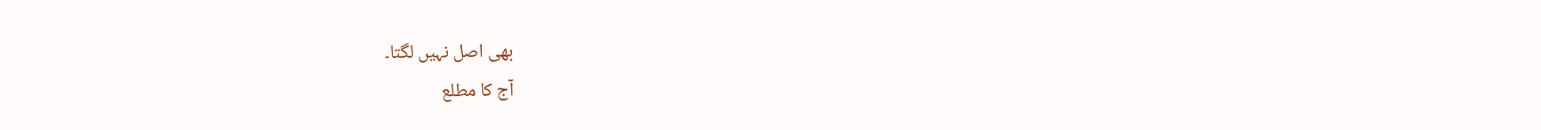بھی اصل نہیں لگتا۔
آج کا مطلع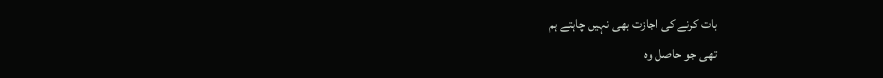بات کرنے کی اجازت بھی نہیں چاہتے ہم
تھی جو حاصل وہ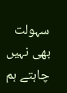سہولت بھی نہیں چاہتے ہم